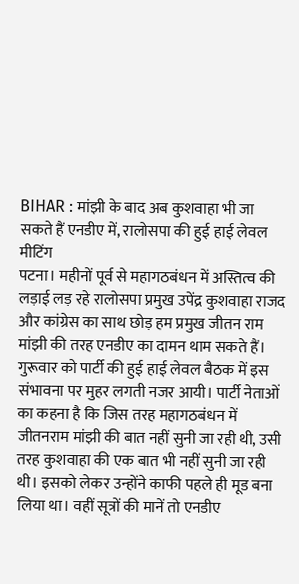BIHAR : मांझी के बाद अब कुशवाहा भी जा सकते हैं एनडीए में, रालोसपा की हुई हाई लेवल मीटिंग
पटना। महीनों पूर्व से महागठबंधन में अस्तित्व की लड़ाई लड़ रहे रालोसपा प्रमुख उपेंद्र कुशवाहा राजद और कांग्रेस का साथ छोड़ हम प्रमुख जीतन राम मांझी की तरह एनडीए का दामन थाम सकते हैं। गुरूवार को पार्टी की हुई हाई लेवल बैठक में इस संभावना पर मुहर लगती नजर आयी। पार्टी नेताओं का कहना है कि जिस तरह महागठबंधन में जीतनराम मांझी की बात नहीं सुनी जा रही थी, उसी तरह कुशवाहा की एक बात भी नहीं सुनी जा रही थी। इसको लेकर उन्होंने काफी पहले ही मूड बना लिया था। वहीं सूत्रों की मानें तो एनडीए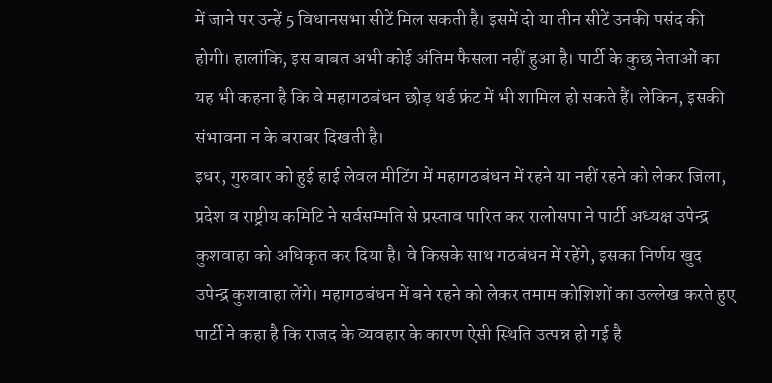में जाने पर उन्हें 5 विधानसभा सीटें मिल सकती है। इसमें दो या तीन सीटें उनकी पसंद की होगी। हालांकि, इस बाबत अभी कोई अंतिम फैसला नहीं हुआ है। पार्टी के कुछ नेताओं का यह भी कहना है कि वे महागठबंधन छोड़ थर्ड फ्रंट में भी शामिल हो सकते हैं। लेकिन, इसकी संभावना न के बराबर दिखती है।
इधर, गुरुवार को हुई हाई लेवल मीटिंग में महागठबंधन में रहने या नहीं रहने को लेकर जिला, प्रदेश व राष्ट्रीय कमिटि ने सर्वसम्मति से प्रस्ताव पारित कर रालोसपा ने पार्टी अध्यक्ष उपेन्द्र कुशवाहा को अधिकृत कर दिया है। वे किसके साथ गठबंधन में रहेंगे, इसका निर्णय खुद उपेन्द्र कुशवाहा लेंगे। महागठबंधन में बने रहने को लेकर तमाम कोशिशों का उल्लेख करते हुए पार्टी ने कहा है कि राजद के व्यवहार के कारण ऐसी स्थिति उत्पन्न हो गई है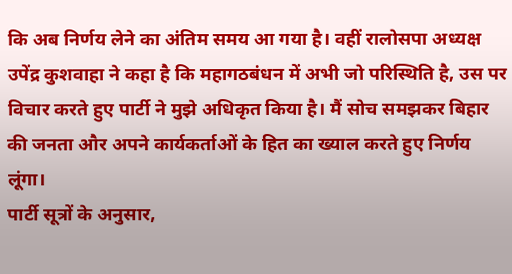कि अब निर्णय लेने का अंतिम समय आ गया है। वहीं रालोसपा अध्यक्ष उपेंद्र कुशवाहा ने कहा है कि महागठबंधन में अभी जो परिस्थिति है, उस पर विचार करते हुए पार्टी ने मुझे अधिकृत किया है। मैं सोच समझकर बिहार की जनता और अपने कार्यकर्ताओं के हित का ख्याल करते हुए निर्णय लूंगा।
पार्टी सूत्रों के अनुसार,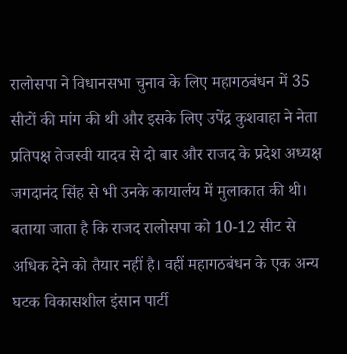रालोसपा ने विधानसभा चुनाव के लिए महागठबंधन में 35 सीटों की मांग की थी और इसके लिए उपेंद्र कुशवाहा ने नेता प्रतिपक्ष तेजस्वी यादव से दो बार और राजद के प्रदेश अध्यक्ष जगदानंद सिंह से भी उनके कायार्लय में मुलाकात की थी। बताया जाता है कि राजद रालोसपा को 10-12 सीट से अधिक देने को तैयार नहीं है। वहीं महागठबंधन के एक अन्य घटक विकासशील इंसान पार्टी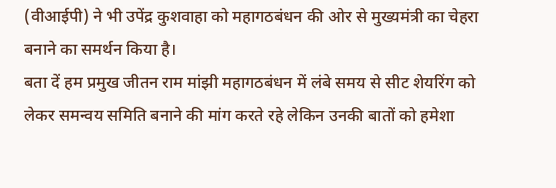(वीआईपी) ने भी उपेंद्र कुशवाहा को महागठबंधन की ओर से मुख्यमंत्री का चेहरा बनाने का समर्थन किया है।
बता दें हम प्रमुख जीतन राम मांझी महागठबंधन में लंबे समय से सीट शेयरिंग को लेकर समन्वय समिति बनाने की मांग करते रहे लेकिन उनकी बातों को हमेशा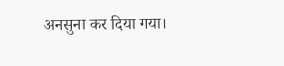अनसुना कर दिया गया।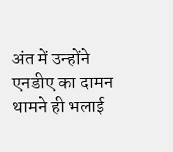अंत में उन्होंने एनडीए का दामन थामने ही भलाई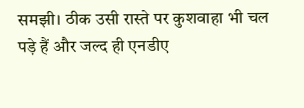समझी। ठीक उसी रास्ते पर कुशवाहा भी चल पड़े हैं और जल्द ही एनडीए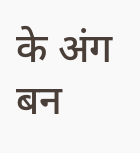के अंग बन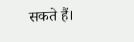सकते हैं।